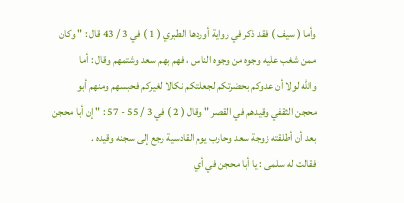وأما ( سيف ) فقد ذكر في رواية أوردها الطبري ( 1 ) في 3 / 43 قال : " وكان
ممن شغب عليه وجوه من وجوه الناس ، فهم بهم سعد وشتمهم وقال : أما
والله لولا أن عدوكم بحضرتكم لجعلتكم نكالا لغيركم فحبسهم ومنهم أبو
محجن الثقفي وقيدهم في القصر " وقال ( 2 ) في 3 / 55 - 57 : " إن أبا محجن
بعد أن أطلقته زوجة سعد وحارب يوم القادسية رجع إلى سجنه وقيده .
فقالت له سلمى : يا أبا محجن في أي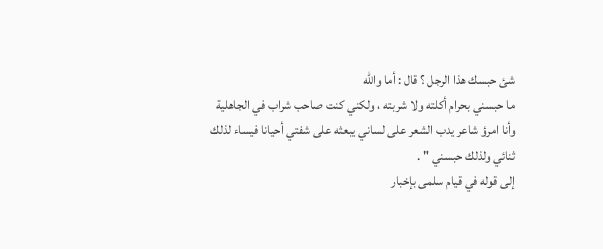شئ حبسك هذا الرجل ؟ قال : أما والله
ما حبسني بحرام أكلته ولا شربته ، ولكني كنت صاحب شراب في الجاهلية
وأنا امرؤ شاعر يدب الشعر على لساني يبعثه على شفتي أحيانا فيساء لذلك
ثنائي ولذلك حبسني " .
إلى قوله في قيام سلمى بإخبار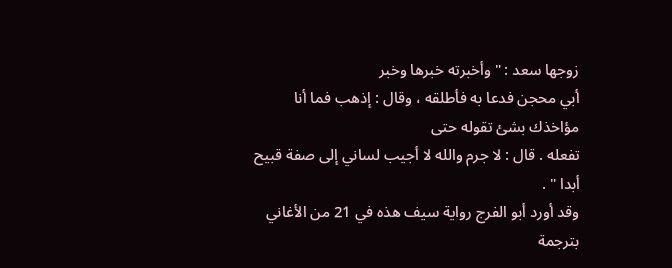زوجها سعد : " وأخبرته خبرها وخبر
أبي محجن فدعا به فأطلقه ، وقال : إذهب فما أنا مؤاخذك بشئ تقوله حتى
تفعله . قال : لا جرم والله لا أجيب لساني إلى صفة قبيح أبدا " .
وقد أورد أبو الفرج رواية سيف هذه في 21 من الأغاني بترجمة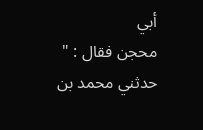أبي
محجن فقال : " حدثني محمد بن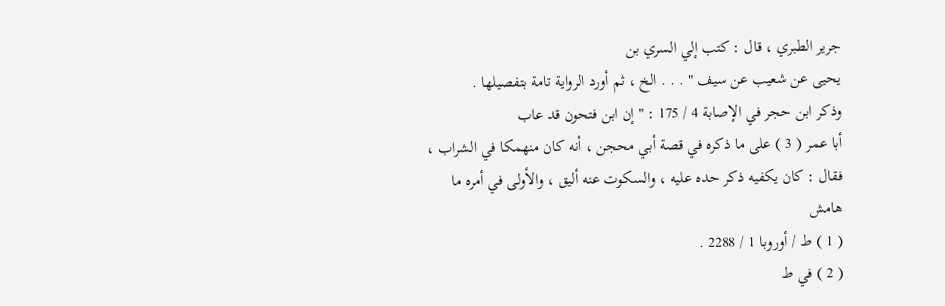جرير الطبري ، قال : كتب إلي السري بن
يحيى عن شعيب عن سيف " . . . الخ ، ثم أورد الرواية تامة بتفصيلها .
وذكر ابن حجر في الإصابة 4 / 175 : " إن ابن فتحون قد عاب
أبا عمر ( 3 ) على ما ذكره في قصة أبي محجن ، أنه كان منهمكا في الشراب ،
فقال : كان يكفيه ذكر حده عليه ، والسكوت عنه أليق ، والأولى في أمره ما
هامش
( 1 ) ط / أوروبا 1 / 2288 .
( 2 ) في ط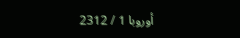أوروبا 1 / 2312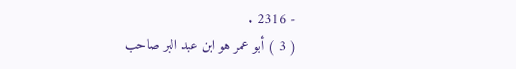- 2316 .
( 3 ) أبو عمر هو ابن عبد البر صاحب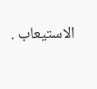الاستيعاب .